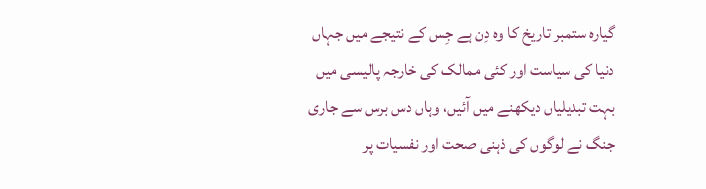گیارہ ستمبر تاریخ کا وہ دِن ہے جِس کے نتیجے میں جہاں دنیا کی سیاست اور کئی ممالک کی خارجہ پالیسی میں بہت تبدیلیاں دیکھنے میں آئیں، وہاں دس برس سے جاری جنگ نے لوگوں کی ذہنی صحت اور نفسیات پر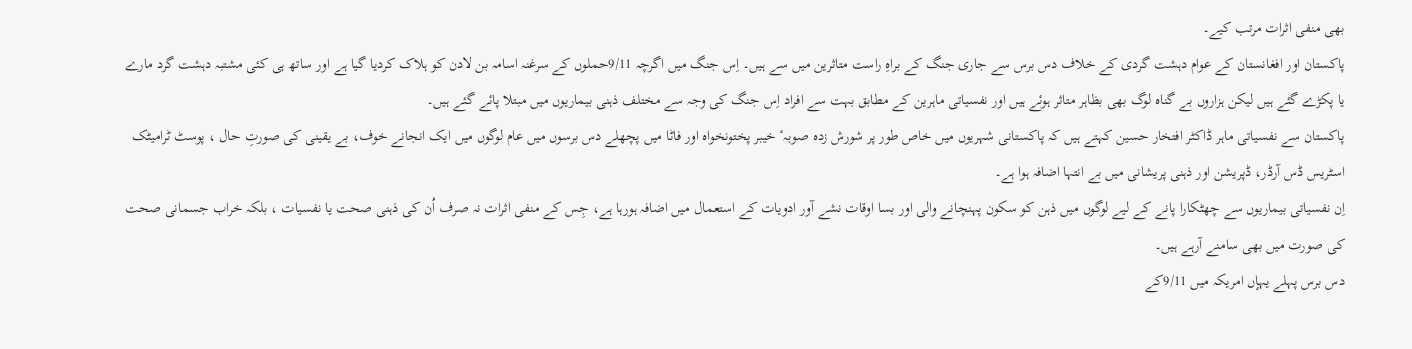بھی منفی اثرات مرتب کیے۔
پاکستان اور افغانستان کے عوام دہشت گردی کے خلاف دس برس سے جاری جنگ کے براہِ راست متاثرین میں سے ہیں۔ اِس جنگ میں اگرچہ 9/11حملوں کے سرغنہ اسامہ بن لادن کو ہلاک کردیا گیا ہے اور ساتھ ہی کئی مشتبہ دہشت گرد مارے یا پکڑے گئے ہیں لیکن ہزاروں بے گناہ لوگ بھی بظاہر متاثر ہوئے ہیں اور نفسیاتی ماہرین کے مطابق بہت سے افراد اِس جنگ کی وجہ سے مختلف ذہنی بیماریوں میں مبتلا پائے گئے ہیں۔
پاکستان سے نفسیاتی ماہر ڈاکٹر افتخار حسین کہتے ہیں کہ پاکستانی شہریوں میں خاص طور پر شورش زدہ صوبہٴ خیبر پختونخواہ اور فاٹا میں پچھلے دس برسوں میں عام لوگوں میں ایک انجانے خوف، بے یقینی کی صورتِ حال ، پوسٹ ٹرامیٹک اسٹریس ڈس آرڈر، ڈپریشن اور ذہنی پریشانی میں بے انتہا اضافہ ہوا ہے۔
اِن نفسیاتی بیماریوں سے چھٹکارا پانے کے لیے لوگوں میں ذہن کو سکون پہنچانے والی اور بسا اوقات نشے آور ادویات کے استعمال میں اضافہ ہورہا ہے، جِس کے منفی اثرات نہ صرف اُن کی ذہنی صحت یا نفسیات ، بلکہ خراب جسمانی صحت کی صورت میں بھی سامنے آرہے ہیں۔
دس برس پہلے یہإں امریکہ میں 9/11کے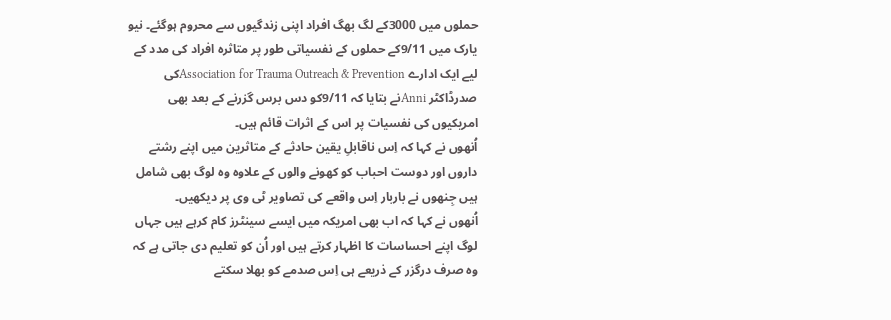حملوں میں 3000کے لگ بھگ افراد اپنی زندگیوں سے محروم ہوگئے۔ نیو یارک میں 9/11کے حملوں کے نفسیاتی طور پر متاثرہ افراد کی مدد کے لیے ایک ادارے Association for Trauma Outreach & Preventionکی صدرڈاکٹر Anniنے بتایا کہ 9/11کو دس برس گزرنے کے بعد بھی امریکیوں کی نفسیات پر اس کے اثرات قائم ہیں۔
اُنھوں نے کہا کہ اِس ناقابلِ یقین حادثے کے متاثرین میں اپنے رشتے داروں اور دوست احباب کو کھونے والوں کے علاوہ وہ لوگ بھی شامل ہیں جِنھوں نے باربار اِس واقعے کی تصاویر ٹی وی پر دیکھیں۔
اُنھوں نے کہا کہ اب بھی امریکہ میں ایسے سینٹرز کام کرہے ہیں جہاں لوگ اپنے احساسات کا اظہار کرتے ہیں اور اُن کو تعلیم دی جاتی ہے کہ وہ صرف درگزر کے ذریعے ہی اِس صدمے کو بھلا سکتے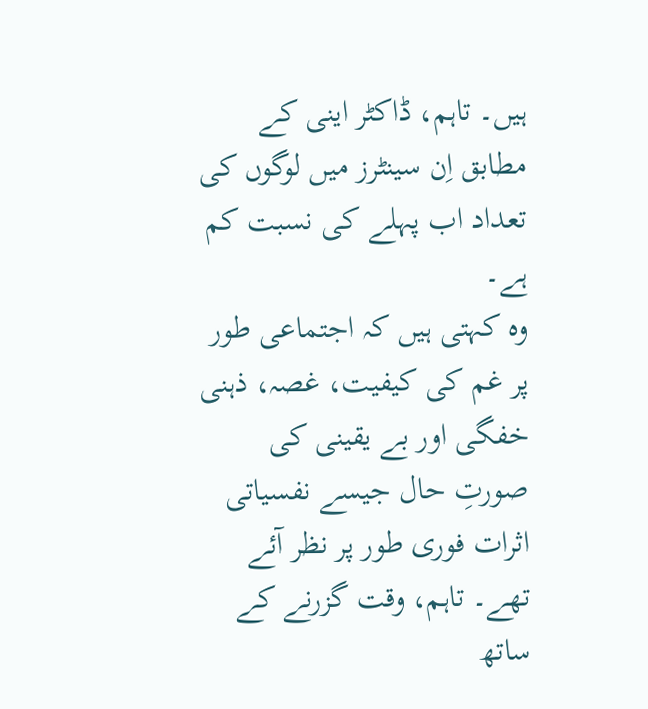ہیں۔ تاہم، ڈاکٹر اینی کے مطابق اِن سینٹرز میں لوگوں کی تعداد اب پہلے کی نسبت کم ہے۔
وہ کہتی ہیں کہ اجتماعی طور پر غم کی کیفیت، غصہ، ذہنی خفگی اور بے یقینی کی صورتِ حال جیسے نفسیاتی اثرات فوری طور پر نظر آئے تھے۔ تاہم، وقت گزرنے کے ساتھ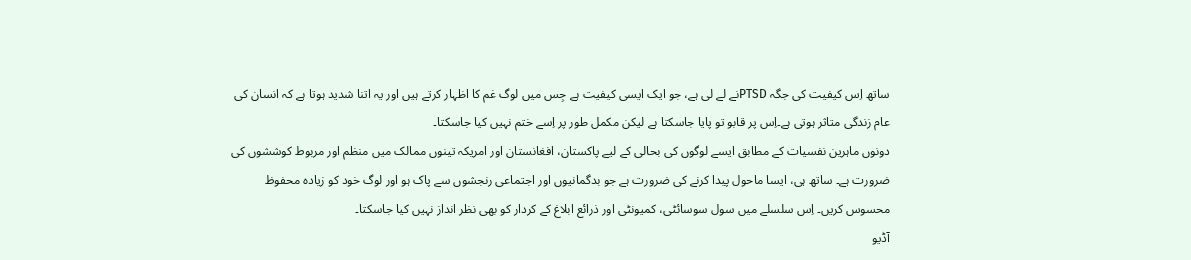ساتھ اِس کیفیت کی جگہ PTSDنے لے لی ہے، جو ایک ایسی کیفیت ہے جِس میں لوگ غم کا اظہار کرتے ہیں اور یہ اتنا شدید ہوتا ہے کہ انسان کی عام زندگی متاثر ہوتی ہے۔اِس پر قابو تو پایا جاسکتا ہے لیکن مکمل طور پر اِسے ختم نہیں کیا جاسکتا۔
دونوں ماہرین نفسیات کے مطابق ایسے لوگوں کی بحالی کے لیے پاکستان، افغانستان اور امریکہ تینوں ممالک میں منظم اور مربوط کوششوں کی ضرورت ہے۔ ساتھ ہی، ایسا ماحول پیدا کرنے کی ضرورت ہے جو بدگمانیوں اور اجتماعی رنجشوں سے پاک ہو اور لوگ خود کو زیادہ محفوظ محسوس کریں۔ اِس سلسلے میں سول سوسائٹی، کمیونٹی اور ذرائع ابلاغ کے کردار کو بھی نظر انداز نہیں کیا جاسکتا۔
آڈیو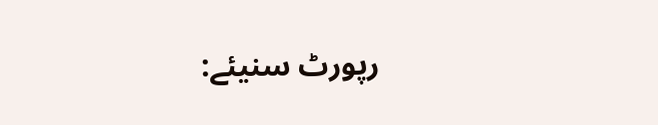رپورٹ سنیئے: